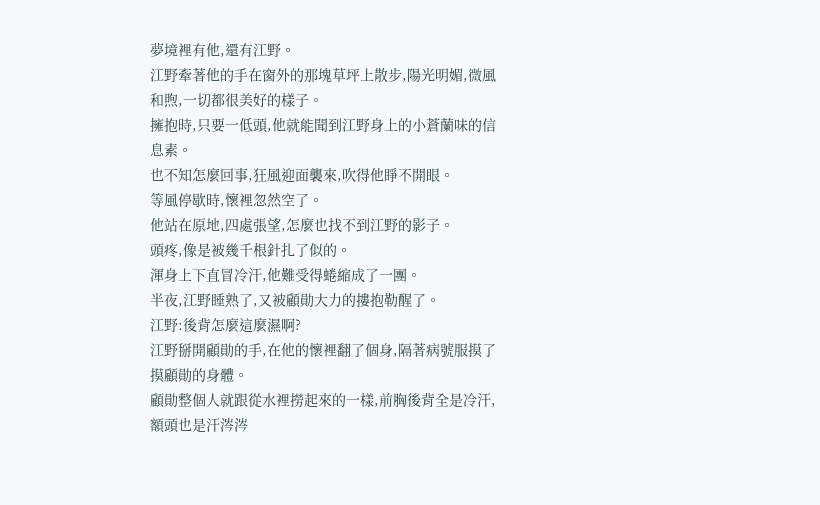夢境裡有他,還有江野。
江野牽著他的手在窗外的那塊草坪上散步,陽光明媚,微風和煦,一切都很美好的樣子。
擁抱時,只要一低頭,他就能聞到江野身上的小蒼蘭味的信息素。
也不知怎麼回事,狂風迎面襲來,吹得他睜不開眼。
等風停歇時,懷裡忽然空了。
他站在原地,四處張望,怎麼也找不到江野的影子。
頭疼,像是被幾千根針扎了似的。
渾身上下直冒冷汗,他難受得蜷縮成了一團。
半夜,江野睡熟了,又被顧勛大力的摟抱勒醒了。
江野:後背怎麼這麼濕啊?
江野掰開顧勛的手,在他的懷裡翻了個身,隔著病號服摸了摸顧勛的身體。
顧勛整個人就跟從水裡撈起來的一樣,前胸後背全是冷汗,額頭也是汗涔涔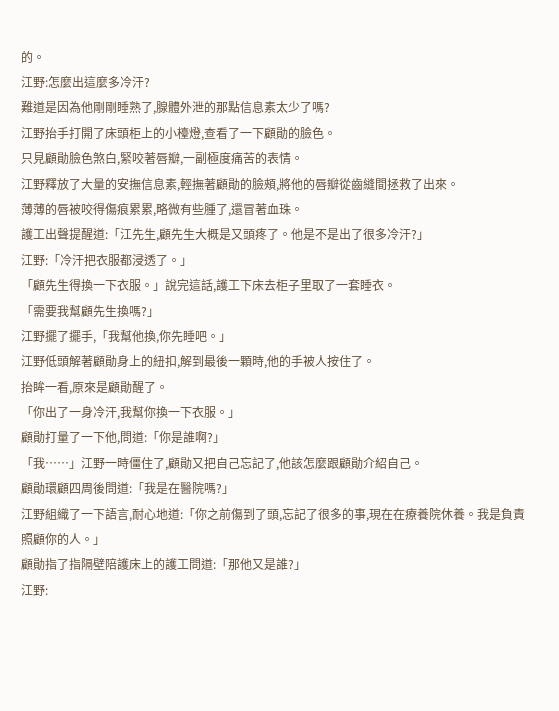的。
江野:怎麼出這麼多冷汗?
難道是因為他剛剛睡熟了,腺體外泄的那點信息素太少了嗎?
江野抬手打開了床頭柜上的小檯燈,查看了一下顧勛的臉色。
只見顧勛臉色煞白,緊咬著唇瓣,一副極度痛苦的表情。
江野釋放了大量的安撫信息素,輕撫著顧勛的臉頰,將他的唇瓣從齒縫間拯救了出來。
薄薄的唇被咬得傷痕累累,略微有些腫了,還冒著血珠。
護工出聲提醒道:「江先生,顧先生大概是又頭疼了。他是不是出了很多冷汗?」
江野:「冷汗把衣服都浸透了。」
「顧先生得換一下衣服。」說完這話,護工下床去柜子里取了一套睡衣。
「需要我幫顧先生換嗎?」
江野擺了擺手,「我幫他換,你先睡吧。」
江野低頭解著顧勛身上的紐扣,解到最後一顆時,他的手被人按住了。
抬眸一看,原來是顧勛醒了。
「你出了一身冷汗,我幫你換一下衣服。」
顧勛打量了一下他,問道:「你是誰啊?」
「我……」江野一時僵住了,顧勛又把自己忘記了,他該怎麼跟顧勛介紹自己。
顧勛環顧四周後問道:「我是在醫院嗎?」
江野組織了一下語言,耐心地道:「你之前傷到了頭,忘記了很多的事,現在在療養院休養。我是負責照顧你的人。」
顧勛指了指隔壁陪護床上的護工問道:「那他又是誰?」
江野: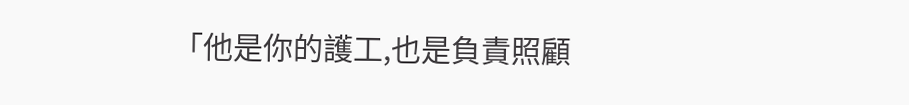「他是你的護工,也是負責照顧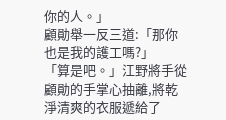你的人。」
顧勛舉一反三道:「那你也是我的護工嗎?」
「算是吧。」江野將手從顧勛的手掌心抽離,將乾淨清爽的衣服遞給了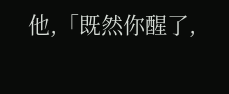他,「既然你醒了,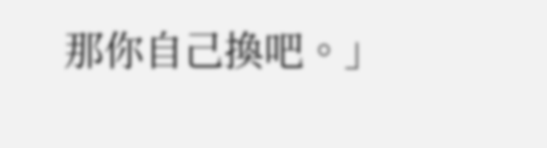那你自己換吧。」